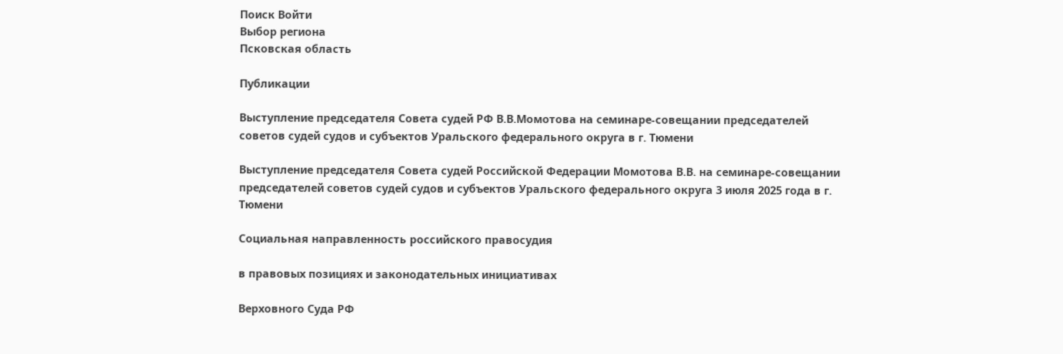Поиск Войти
Выбор региона
Псковская область

Публикации

Выступление председателя Совета судей РФ В.В.Момотова на семинаре-совещании председателей советов судей судов и субъектов Уральского федерального округа в г. Тюмени

Выступление председателя Совета судей Российской Федерации Момотова В.В. на семинаре-совещании председателей советов судей судов и субъектов Уральского федерального округа 3 июля 2025 года в г. Тюмени

Социальная направленность российского правосудия

в правовых позициях и законодательных инициативах

Верховного Суда РФ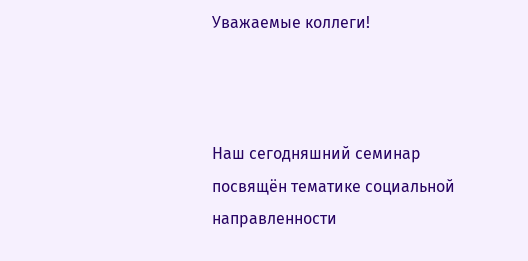Уважаемые коллеги!



Наш сегодняшний семинар посвящён тематике социальной направленности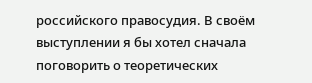российского правосудия. В своём выступлении я бы хотел сначала поговорить о теоретических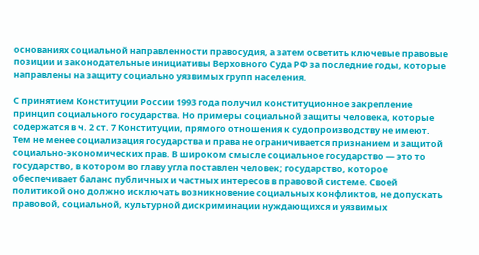основаниях социальной направленности правосудия, а затем осветить ключевые правовые позиции и законодательные инициативы Верховного Суда РФ за последние годы, которые направлены на защиту социально уязвимых групп населения.

С принятием Конституции России 1993 года получил конституционное закрепление принцип социального государства. Но примеры социальной защиты человека, которые содержатся в ч. 2 ст. 7 Конституции, прямого отношения к судопроизводству не имеют. Тем не менее социализация государства и права не ограничивается признанием и защитой социально-экономических прав. В широком смысле социальное государство — это то государство, в котором во главу угла поставлен человек; государство, которое обеспечивает баланс публичных и частных интересов в правовой системе. Своей политикой оно должно исключать возникновение социальных конфликтов, не допускать правовой, социальной, культурной дискриминации нуждающихся и уязвимых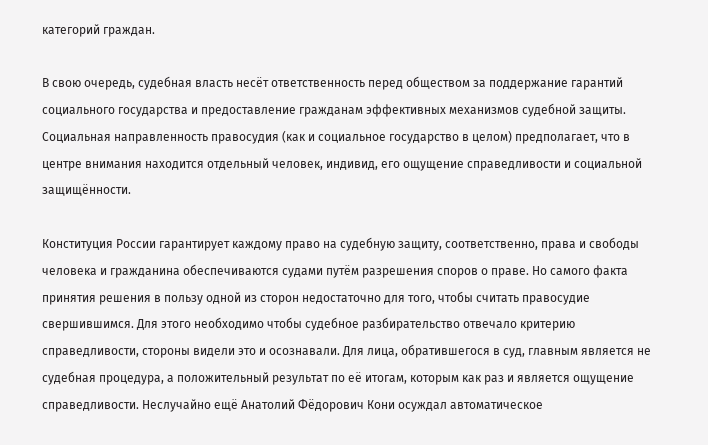категорий граждан.

В свою очередь, судебная власть несёт ответственность перед обществом за поддержание гарантий социального государства и предоставление гражданам эффективных механизмов судебной защиты. Социальная направленность правосудия (как и социальное государство в целом) предполагает, что в центре внимания находится отдельный человек, индивид, его ощущение справедливости и социальной защищённости.

Конституция России гарантирует каждому право на судебную защиту, соответственно, права и свободы человека и гражданина обеспечиваются судами путём разрешения споров о праве. Но самого факта принятия решения в пользу одной из сторон недостаточно для того, чтобы считать правосудие свершившимся. Для этого необходимо чтобы судебное разбирательство отвечало критерию справедливости, стороны видели это и осознавали. Для лица, обратившегося в суд, главным является не судебная процедура, а положительный результат по её итогам, которым как раз и является ощущение справедливости. Неслучайно ещё Анатолий Фёдорович Кони осуждал автоматическое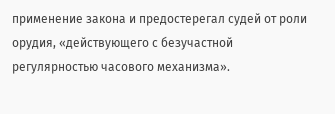применение закона и предостерегал судей от роли орудия, «действующего с безучастной регулярностью часового механизма».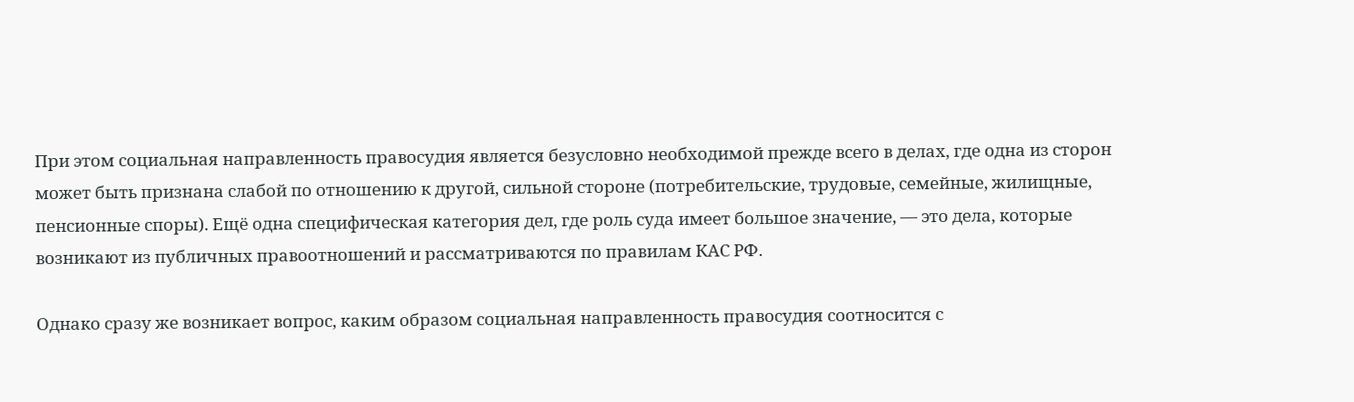При этом социальная направленность правосудия является безусловно необходимой прежде всего в делах, где одна из сторон может быть признана слабой по отношению к другой, сильной стороне (потребительские, трудовые, семейные, жилищные, пенсионные споры). Ещё одна специфическая категория дел, где роль суда имеет большое значение, — это дела, которые возникают из публичных правоотношений и рассматриваются по правилам КАС РФ.

Однако сразу же возникает вопрос, каким образом социальная направленность правосудия соотносится с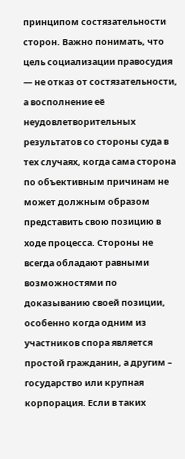принципом состязательности сторон. Важно понимать, что цель социализации правосудия — не отказ от состязательности, а восполнение её неудовлетворительных результатов со стороны суда в тех случаях, когда сама сторона по объективным причинам не может должным образом представить свою позицию в ходе процесса. Стороны не всегда обладают равными возможностями по доказыванию своей позиции, особенно когда одним из участников спора является простой гражданин, а другим – государство или крупная корпорация. Если в таких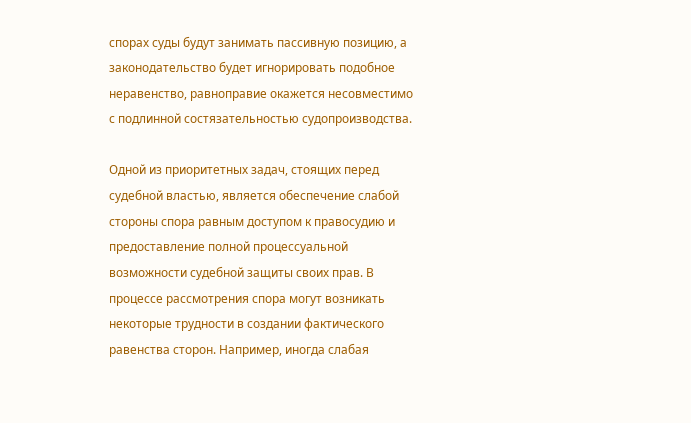спорах суды будут занимать пассивную позицию, а законодательство будет игнорировать подобное неравенство, равноправие окажется несовместимо с подлинной состязательностью судопроизводства.

Одной из приоритетных задач, стоящих перед судебной властью, является обеспечение слабой стороны спора равным доступом к правосудию и предоставление полной процессуальной возможности судебной защиты своих прав. В процессе рассмотрения спора могут возникать некоторые трудности в создании фактического равенства сторон. Например, иногда слабая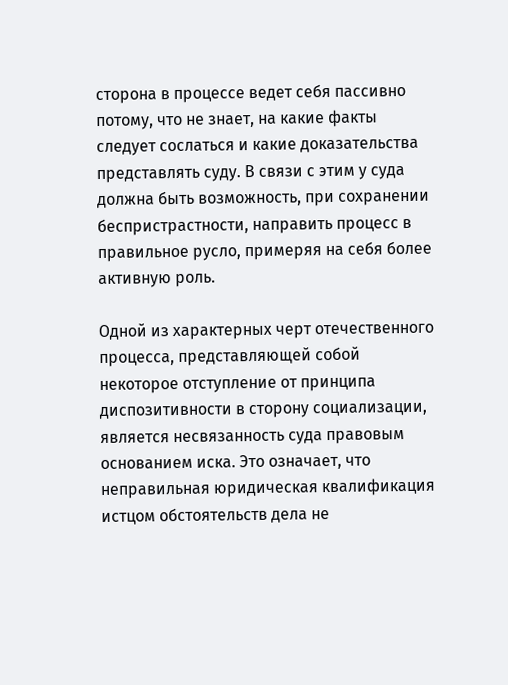сторона в процессе ведет себя пассивно потому, что не знает, на какие факты следует сослаться и какие доказательства представлять суду. В связи с этим у суда должна быть возможность, при сохранении беспристрастности, направить процесс в правильное русло, примеряя на себя более активную роль.

Одной из характерных черт отечественного процесса, представляющей собой некоторое отступление от принципа диспозитивности в сторону социализации, является несвязанность суда правовым основанием иска. Это означает, что неправильная юридическая квалификация истцом обстоятельств дела не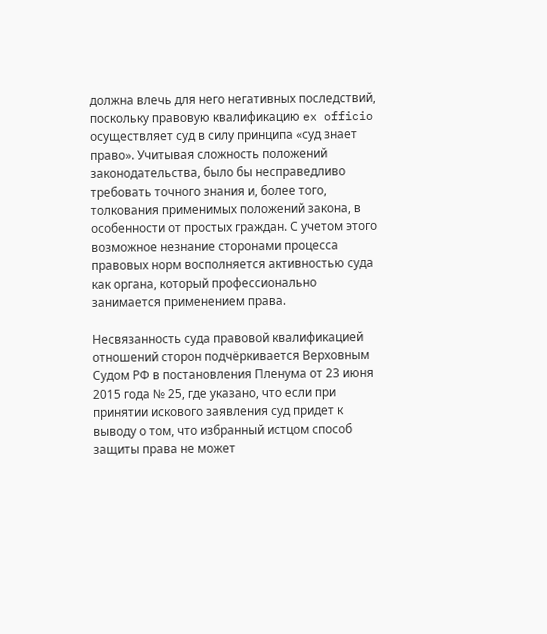должна влечь для него негативных последствий, поскольку правовую квалификацию ex officio осуществляет суд в силу принципа «суд знает право». Учитывая сложность положений законодательства, было бы несправедливо требовать точного знания и, более того, толкования применимых положений закона, в особенности от простых граждан. С учетом этого возможное незнание сторонами процесса правовых норм восполняется активностью суда как органа, который профессионально занимается применением права.

Несвязанность суда правовой квалификацией отношений сторон подчёркивается Верховным Судом РФ в постановления Пленума от 23 июня 2015 года № 25, где указано, что если при принятии искового заявления суд придет к выводу о том, что избранный истцом способ защиты права не может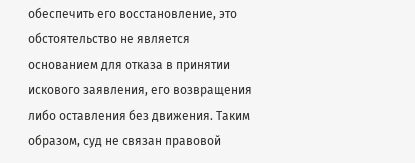обеспечить его восстановление, это обстоятельство не является основанием для отказа в принятии искового заявления, его возвращения либо оставления без движения. Таким образом, суд не связан правовой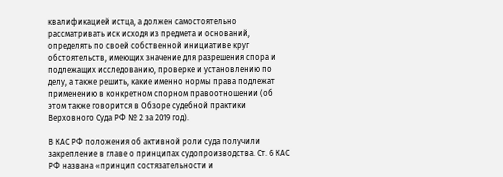квалификацией истца, а должен самостоятельно рассматривать иск исходя из предмета и оснований, определять по своей собственной инициативе круг обстоятельств, имеющих значение для разрешения спора и подлежащих исследованию, проверке и установлению по делу, а также решить, какие именно нормы права подлежат применению в конкретном спорном правоотношении (об этом также говорится в Обзоре судебной практики Верховного Суда РФ № 2 за 2019 год).

В КАС РФ положения об активной роли суда получили закрепление в главе о принципах судопроизводства. Ст. 6 КАС РФ названа «принцип состязательности и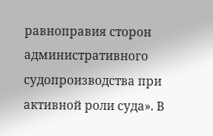равноправия сторон административного судопроизводства при активной роли суда». В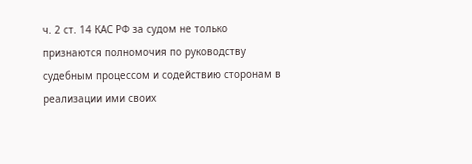ч. 2 ст. 14 КАС РФ за судом не только признаются полномочия по руководству судебным процессом и содействию сторонам в реализации ими своих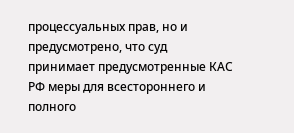процессуальных прав, но и предусмотрено, что суд принимает предусмотренные КАС РФ меры для всестороннего и полного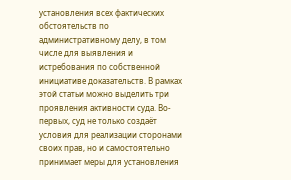установления всех фактических обстоятельств по административному делу, в том числе для выявления и истребования по собственной инициативе доказательств. В рамках этой статьи можно выделить три проявления активности суда. Во-первых, суд не только создаёт условия для реализации сторонами своих прав, но и самостоятельно принимает меры для установления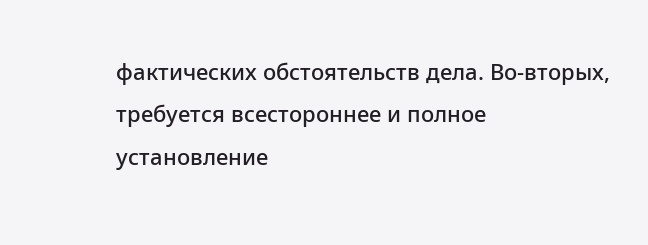фактических обстоятельств дела. Во-вторых, требуется всестороннее и полное установление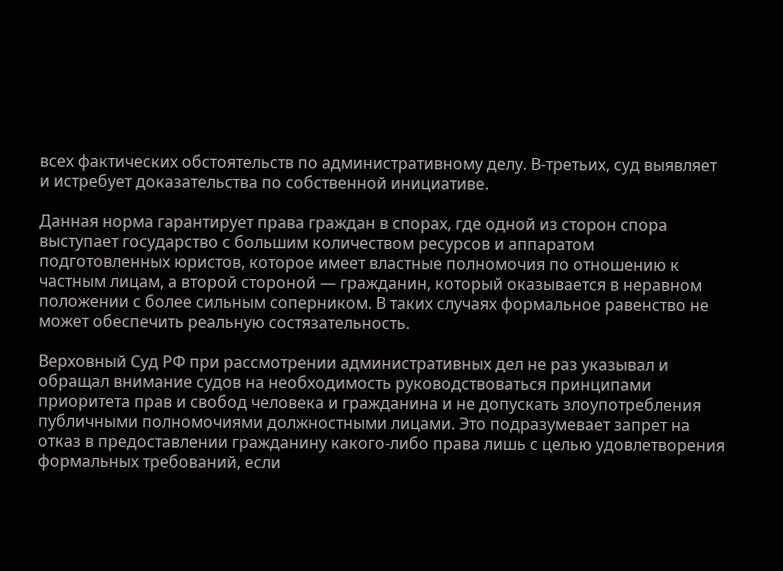всех фактических обстоятельств по административному делу. В-третьих, суд выявляет и истребует доказательства по собственной инициативе.

Данная норма гарантирует права граждан в спорах, где одной из сторон спора выступает государство с большим количеством ресурсов и аппаратом подготовленных юристов, которое имеет властные полномочия по отношению к частным лицам, а второй стороной — гражданин, который оказывается в неравном положении с более сильным соперником. В таких случаях формальное равенство не может обеспечить реальную состязательность.

Верховный Суд РФ при рассмотрении административных дел не раз указывал и обращал внимание судов на необходимость руководствоваться принципами приоритета прав и свобод человека и гражданина и не допускать злоупотребления публичными полномочиями должностными лицами. Это подразумевает запрет на отказ в предоставлении гражданину какого-либо права лишь с целью удовлетворения формальных требований, если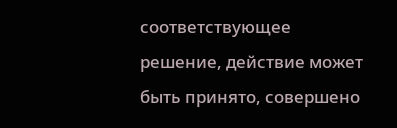соответствующее решение, действие может быть принято, совершено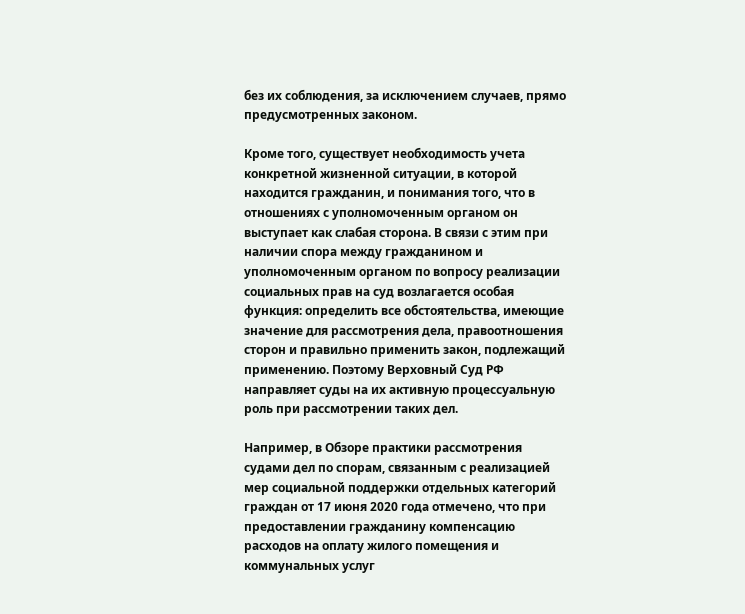без их соблюдения, за исключением случаев, прямо предусмотренных законом.

Кроме того, существует необходимость учета конкретной жизненной ситуации, в которой находится гражданин, и понимания того, что в отношениях с уполномоченным органом он выступает как слабая сторона. В связи с этим при наличии спора между гражданином и уполномоченным органом по вопросу реализации социальных прав на суд возлагается особая функция: определить все обстоятельства, имеющие значение для рассмотрения дела, правоотношения сторон и правильно применить закон, подлежащий применению. Поэтому Верховный Суд РФ направляет суды на их активную процессуальную роль при рассмотрении таких дел.

Например, в Обзоре практики рассмотрения судами дел по спорам, связанным с реализацией мер социальной поддержки отдельных категорий граждан от 17 июня 2020 года отмечено, что при предоставлении гражданину компенсацию расходов на оплату жилого помещения и коммунальных услуг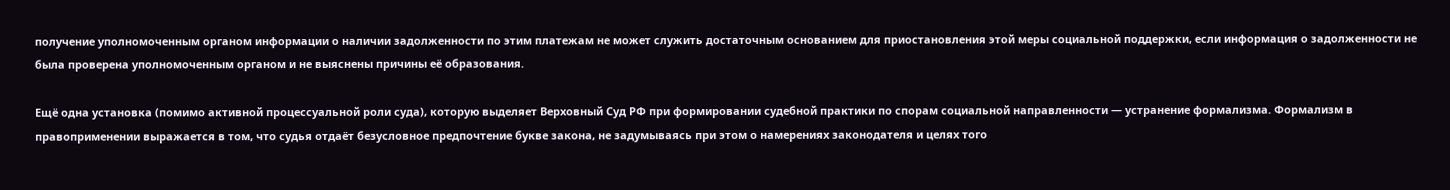получение уполномоченным органом информации о наличии задолженности по этим платежам не может служить достаточным основанием для приостановления этой меры социальной поддержки, если информация о задолженности не была проверена уполномоченным органом и не выяснены причины её образования.

Ещё одна установка (помимо активной процессуальной роли суда), которую выделяет Верховный Суд РФ при формировании судебной практики по спорам социальной направленности — устранение формализма. Формализм в правоприменении выражается в том, что судья отдаёт безусловное предпочтение букве закона, не задумываясь при этом о намерениях законодателя и целях того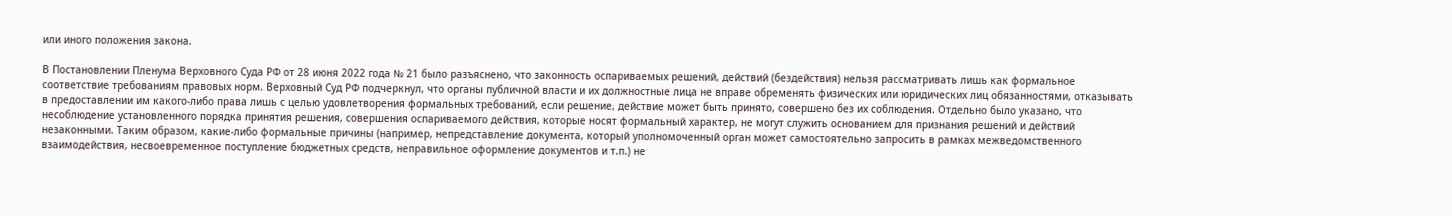или иного положения закона.

В Постановлении Пленума Верховного Суда РФ от 28 июня 2022 года № 21 было разъяснено, что законность оспариваемых решений, действий (бездействия) нельзя рассматривать лишь как формальное соответствие требованиям правовых норм. Верховный Суд РФ подчеркнул, что органы публичной власти и их должностные лица не вправе обременять физических или юридических лиц обязанностями, отказывать в предоставлении им какого-либо права лишь с целью удовлетворения формальных требований, если решение, действие может быть принято, совершено без их соблюдения. Отдельно было указано, что несоблюдение установленного порядка принятия решения, совершения оспариваемого действия, которые носят формальный характер, не могут служить основанием для признания решений и действий незаконными. Таким образом, какие-либо формальные причины (например, непредставление документа, который уполномоченный орган может самостоятельно запросить в рамках межведомственного взаимодействия, несвоевременное поступление бюджетных средств, неправильное оформление документов и т.п.) не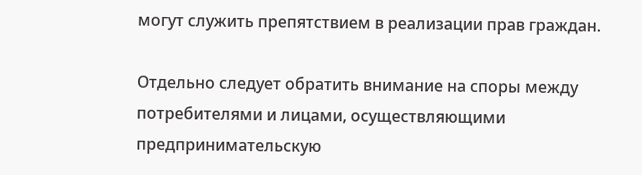могут служить препятствием в реализации прав граждан.

Отдельно следует обратить внимание на споры между потребителями и лицами, осуществляющими предпринимательскую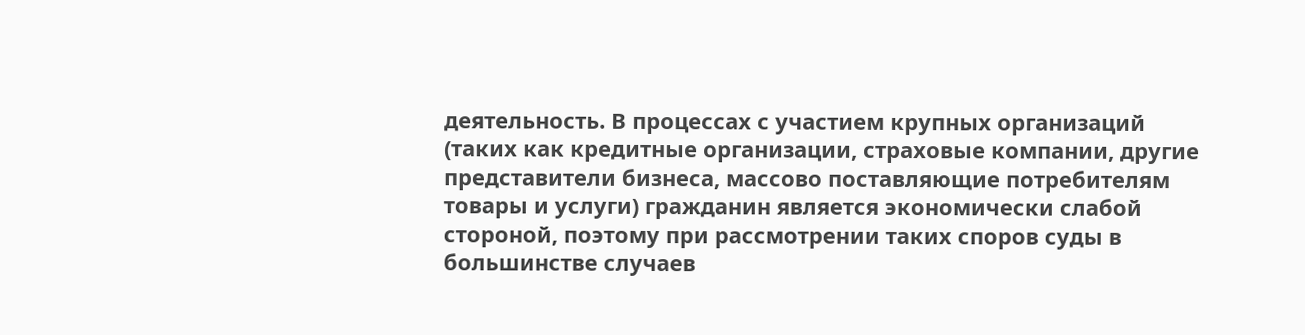деятельность. В процессах с участием крупных организаций (таких как кредитные организации, страховые компании, другие представители бизнеса, массово поставляющие потребителям товары и услуги) гражданин является экономически слабой стороной, поэтому при рассмотрении таких споров суды в большинстве случаев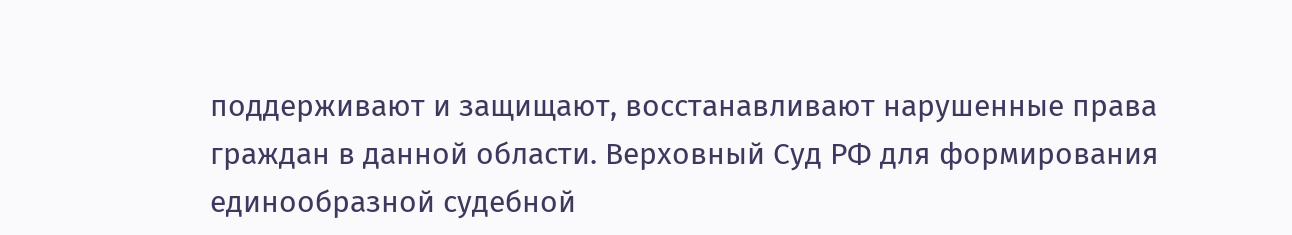поддерживают и защищают, восстанавливают нарушенные права граждан в данной области. Верховный Суд РФ для формирования единообразной судебной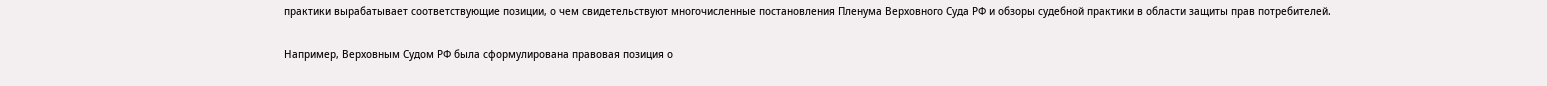практики вырабатывает соответствующие позиции, о чем свидетельствуют многочисленные постановления Пленума Верховного Суда РФ и обзоры судебной практики в области защиты прав потребителей.

Например, Верховным Судом РФ была сформулирована правовая позиция о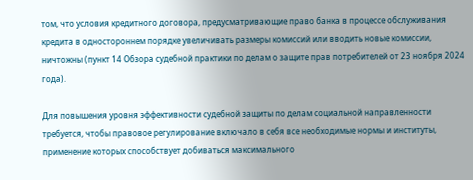том, что условия кредитного договора, предусматривающие право банка в процессе обслуживания кредита в одностороннем порядке увеличивать размеры комиссий или вводить новые комиссии, ничтожны (пункт 14 Обзора судебной практики по делам о защите прав потребителей от 23 ноября 2024 года).

Для повышения уровня эффективности судебной защиты по делам социальной направленности требуется, чтобы правовое регулирование включало в себя все необходимые нормы и институты, применение которых способствует добиваться максимального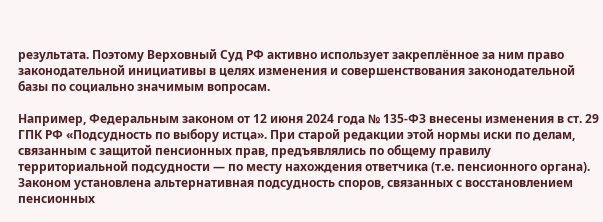результата. Поэтому Верховный Суд РФ активно использует закреплённое за ним право законодательной инициативы в целях изменения и совершенствования законодательной базы по социально значимым вопросам.

Например, Федеральным законом от 12 июня 2024 года № 135-ФЗ внесены изменения в ст. 29 ГПК РФ «Подсудность по выбору истца». При старой редакции этой нормы иски по делам, связанным с защитой пенсионных прав, предъявлялись по общему правилу территориальной подсудности — по месту нахождения ответчика (т.е. пенсионного органа). Законом установлена альтернативная подсудность споров, связанных с восстановлением пенсионных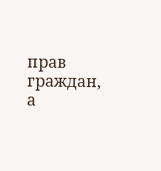прав граждан, а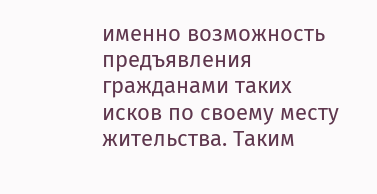именно возможность предъявления гражданами таких исков по своему месту жительства. Таким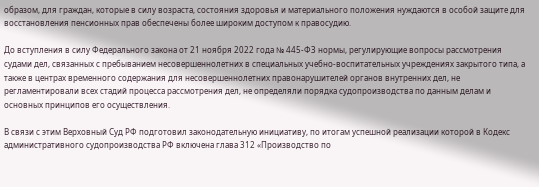образом, для граждан, которые в силу возраста, состояния здоровья и материального положения нуждаются в особой защите для восстановления пенсионных прав обеспечены более широким доступом к правосудию.

До вступления в силу Федерального закона от 21 ноября 2022 года № 445-ФЗ нормы, регулирующие вопросы рассмотрения судами дел, связанных с пребыванием несовершеннолетних в специальных учебно-воспитательных учреждениях закрытого типа, а также в центрах временного содержания для несовершеннолетних правонарушителей органов внутренних дел, не регламентировали всех стадий процесса рассмотрения дел, не определяли порядка судопроизводства по данным делам и основных принципов его осуществления.

В связи с этим Верховный Суд РФ подготовил законодательную инициативу, по итогам успешной реализации которой в Кодекс административного судопроизводства РФ включена глава 312 «Производство по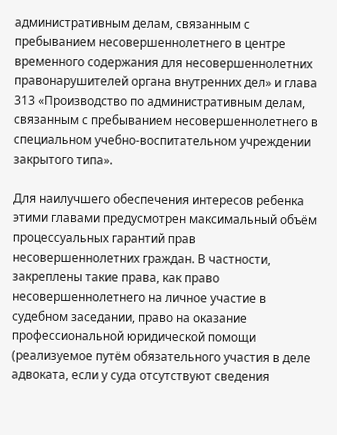административным делам, связанным с пребыванием несовершеннолетнего в центре временного содержания для несовершеннолетних правонарушителей органа внутренних дел» и глава 313 «Производство по административным делам, связанным с пребыванием несовершеннолетнего в специальном учебно-воспитательном учреждении закрытого типа».

Для наилучшего обеспечения интересов ребенка этими главами предусмотрен максимальный объём процессуальных гарантий прав несовершеннолетних граждан. В частности, закреплены такие права, как право несовершеннолетнего на личное участие в судебном заседании, право на оказание профессиональной юридической помощи (реализуемое путём обязательного участия в деле адвоката, если у суда отсутствуют сведения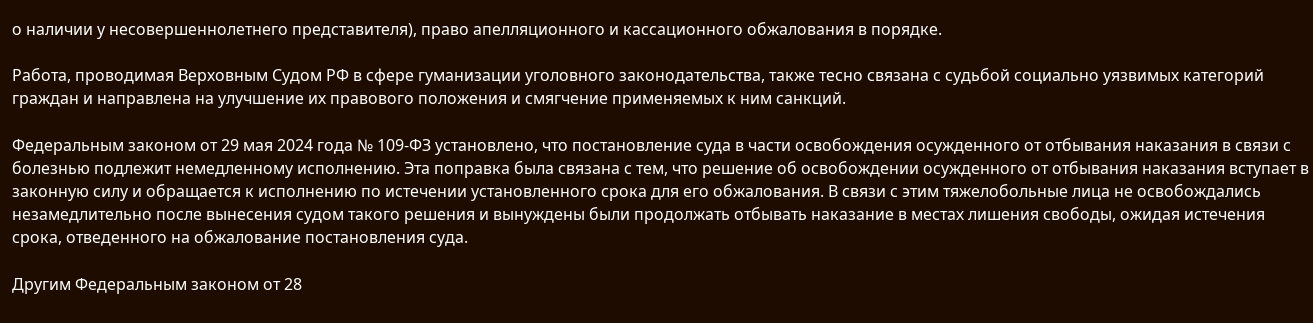о наличии у несовершеннолетнего представителя), право апелляционного и кассационного обжалования в порядке.

Работа, проводимая Верховным Судом РФ в сфере гуманизации уголовного законодательства, также тесно связана с судьбой социально уязвимых категорий граждан и направлена на улучшение их правового положения и смягчение применяемых к ним санкций.

Федеральным законом от 29 мая 2024 года № 109-ФЗ установлено, что постановление суда в части освобождения осужденного от отбывания наказания в связи с болезнью подлежит немедленному исполнению. Эта поправка была связана с тем, что решение об освобождении осужденного от отбывания наказания вступает в законную силу и обращается к исполнению по истечении установленного срока для его обжалования. В связи с этим тяжелобольные лица не освобождались незамедлительно после вынесения судом такого решения и вынуждены были продолжать отбывать наказание в местах лишения свободы, ожидая истечения срока, отведенного на обжалование постановления суда.

Другим Федеральным законом от 28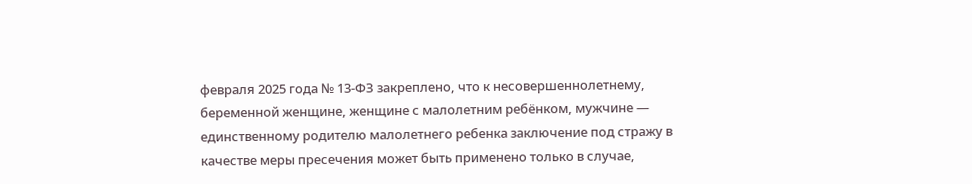февраля 2025 года № 13-ФЗ закреплено, что к несовершеннолетнему, беременной женщине, женщине с малолетним ребёнком, мужчине — единственному родителю малолетнего ребенка заключение под стражу в качестве меры пресечения может быть применено только в случае,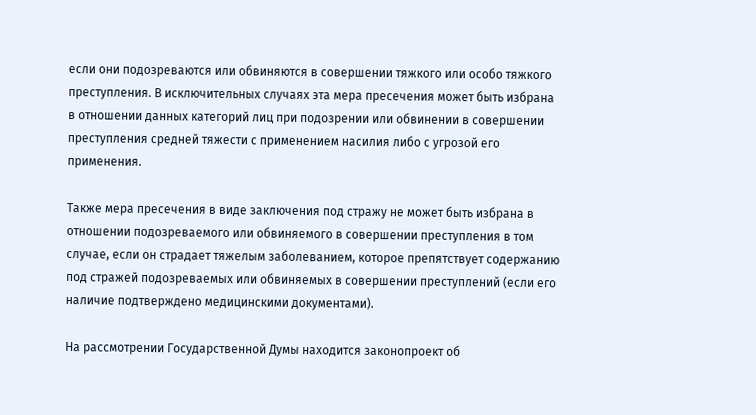если они подозреваются или обвиняются в совершении тяжкого или особо тяжкого преступления. В исключительных случаях эта мера пресечения может быть избрана в отношении данных категорий лиц при подозрении или обвинении в совершении преступления средней тяжести с применением насилия либо с угрозой его применения.

Также мера пресечения в виде заключения под стражу не может быть избрана в отношении подозреваемого или обвиняемого в совершении преступления в том случае, если он страдает тяжелым заболеванием, которое препятствует содержанию под стражей подозреваемых или обвиняемых в совершении преступлений (если его наличие подтверждено медицинскими документами).

На рассмотрении Государственной Думы находится законопроект об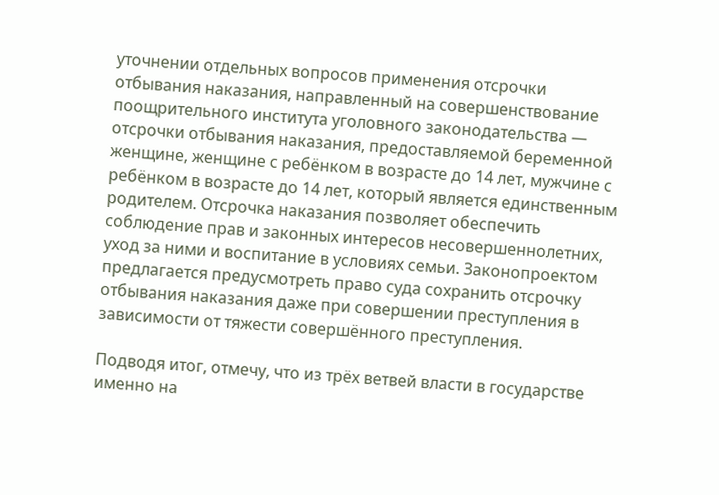уточнении отдельных вопросов применения отсрочки отбывания наказания, направленный на совершенствование поощрительного института уголовного законодательства — отсрочки отбывания наказания, предоставляемой беременной женщине, женщине с ребёнком в возрасте до 14 лет, мужчине с ребёнком в возрасте до 14 лет, который является единственным родителем. Отсрочка наказания позволяет обеспечить соблюдение прав и законных интересов несовершеннолетних, уход за ними и воспитание в условиях семьи. Законопроектом предлагается предусмотреть право суда сохранить отсрочку отбывания наказания даже при совершении преступления в зависимости от тяжести совершённого преступления.

Подводя итог, отмечу, что из трёх ветвей власти в государстве именно на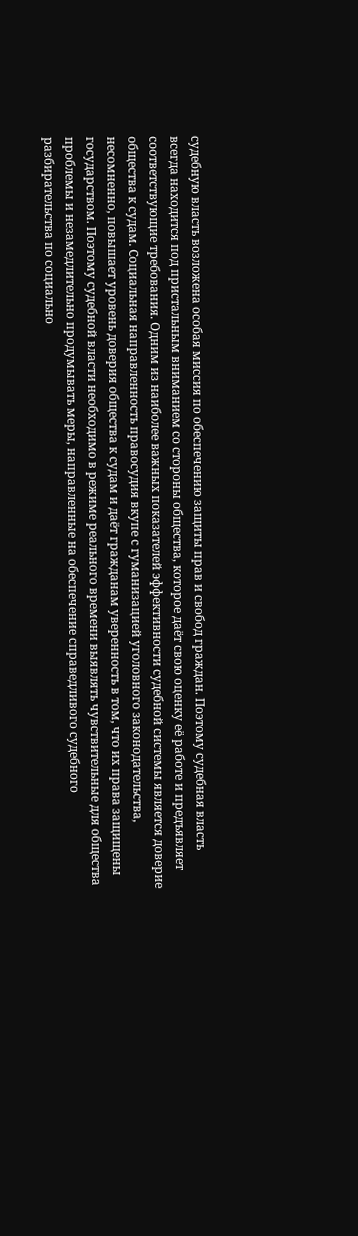судебную власть возложена особая миссия по обеспечению защиты прав и свобод граждан. Поэтому судебная власть всегда находится под пристальным вниманием со стороны общества, которое даёт свою оценку её работе и предъявляет соответствующие требования. Одним из наиболее важных показателей эффективности судебной системы является доверие общества к судам. Социальная направленность правосудия вкупе с гуманизацией уголовного законодательства, несомненно, повышает уровень доверия общества к судам и даёт гражданам уверенность в том, что их права защищены государством. Поэтому судебной власти необходимо в режиме реального времени выявлять чувствительные для общества проблемы и незамедлительно продумывать меры, направленные на обеспечение справедливого судебного разбирательства по социально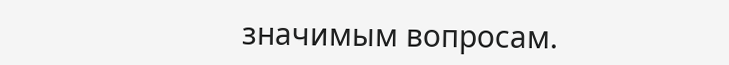значимым вопросам.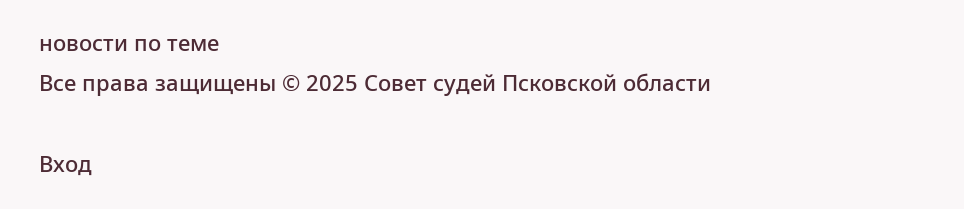новости по теме
Все права защищены © 2025 Совет судей Псковской области

Вход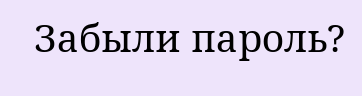Забыли пароль?